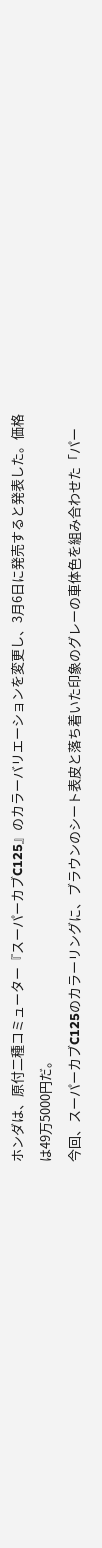ホンダは、原付二種コミューター『スーパーカブC125』のカラーバリエーションを変更し、3月6日に発売すると発表した。価格は49万5000円だ。
今回、スーパーカブC125のカラーリングに、ブラウンのシート表皮と落ち着いた印象のグレーの車体色を組み合わせた「パー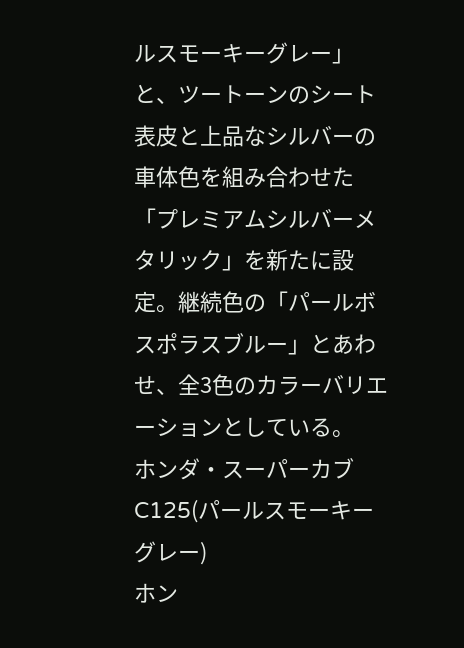ルスモーキーグレー」と、ツートーンのシート表皮と上品なシルバーの車体色を組み合わせた「プレミアムシルバーメタリック」を新たに設定。継続色の「パールボスポラスブルー」とあわせ、全3色のカラーバリエーションとしている。
ホンダ・スーパーカブC125(パールスモーキーグレー)
ホン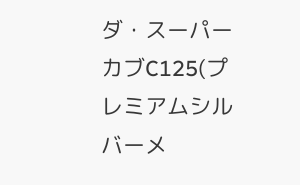ダ・スーパーカブC125(プレミアムシルバーメ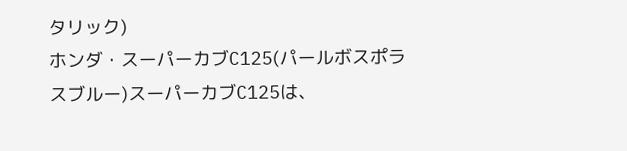タリック)
ホンダ・スーパーカブC125(パールボスポラスブルー)スーパーカブC125は、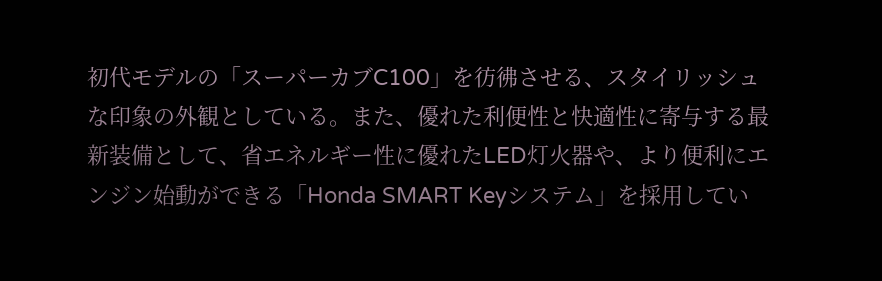初代モデルの「スーパーカブC100」を彷彿させる、スタイリッシュな印象の外観としている。また、優れた利便性と快適性に寄与する最新装備として、省エネルギー性に優れたLED灯火器や、より便利にエンジン始動ができる「Honda SMART Keyシステム」を採用してい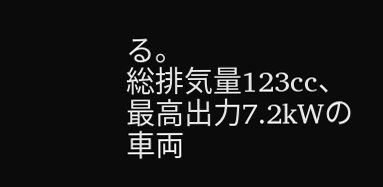る。
総排気量123cc、最高出力7.2kWの車両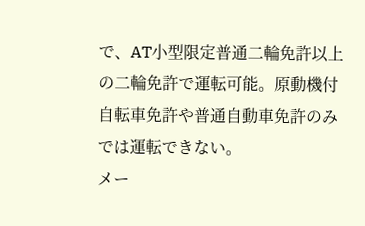で、AT小型限定普通二輪免許以上の二輪免許で運転可能。原動機付自転車免許や普通自動車免許のみでは運転できない。
メー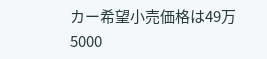カー希望小売価格は49万5000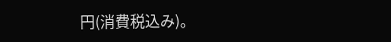円(消費税込み)。